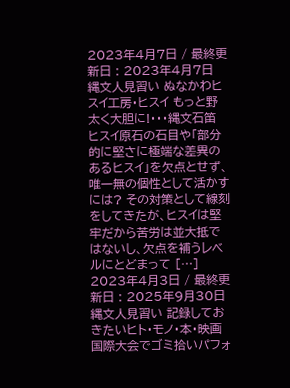2023年4月7日 / 最終更新日 : 2023年4月7日 縄文人見習い ぬなかわヒスイ工房・ヒスイ もっと野太く大胆に!・・・縄文石笛 ヒスイ原石の石目や「部分的に堅さに極端な差異のあるヒスイ」を欠点とせず、唯一無の個性として活かすには? その対策として線刻をしてきたが、ヒスイは堅牢だから苦労は並大抵ではないし、欠点を補うレベルにとどまって […]
2023年4月3日 / 最終更新日 : 2025年9月30日 縄文人見習い 記録しておきたいヒト・モノ・本・映画 国際大会でゴミ拾いパフォ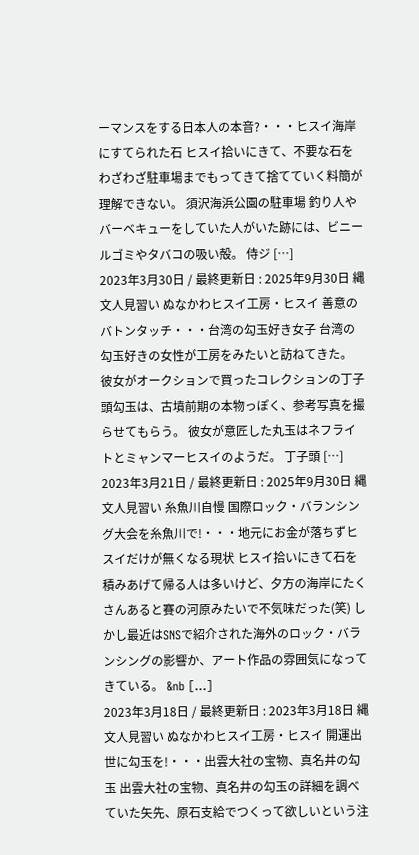ーマンスをする日本人の本音?・・・ヒスイ海岸にすてられた石 ヒスイ拾いにきて、不要な石をわざわざ駐車場までもってきて捨てていく料簡が理解できない。 須沢海浜公園の駐車場 釣り人やバーベキューをしていた人がいた跡には、ビニールゴミやタバコの吸い殻。 侍ジ […]
2023年3月30日 / 最終更新日 : 2025年9月30日 縄文人見習い ぬなかわヒスイ工房・ヒスイ 善意のバトンタッチ・・・台湾の勾玉好き女子 台湾の勾玉好きの女性が工房をみたいと訪ねてきた。 彼女がオークションで買ったコレクションの丁子頭勾玉は、古墳前期の本物っぽく、参考写真を撮らせてもらう。 彼女が意匠した丸玉はネフライトとミャンマーヒスイのようだ。 丁子頭 […]
2023年3月21日 / 最終更新日 : 2025年9月30日 縄文人見習い 糸魚川自慢 国際ロック・バランシング大会を糸魚川で!・・・地元にお金が落ちずヒスイだけが無くなる現状 ヒスイ拾いにきて石を積みあげて帰る人は多いけど、夕方の海岸にたくさんあると賽の河原みたいで不気味だった(笑) しかし最近はSNSで紹介された海外のロック・バランシングの影響か、アート作品の雰囲気になってきている。 &nb […]
2023年3月18日 / 最終更新日 : 2023年3月18日 縄文人見習い ぬなかわヒスイ工房・ヒスイ 開運出世に勾玉を!・・・出雲大社の宝物、真名井の勾玉 出雲大社の宝物、真名井の勾玉の詳細を調べていた矢先、原石支給でつくって欲しいという注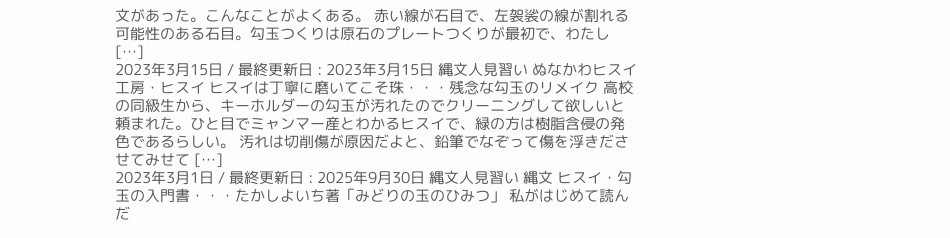文があった。こんなことがよくある。 赤い線が石目で、左袈裟の線が割れる可能性のある石目。勾玉つくりは原石のプレートつくりが最初で、わたし […]
2023年3月15日 / 最終更新日 : 2023年3月15日 縄文人見習い ぬなかわヒスイ工房・ヒスイ ヒスイは丁寧に磨いてこそ珠・・・残念な勾玉のリメイク 高校の同級生から、キーホルダーの勾玉が汚れたのでクリーニングして欲しいと頼まれた。ひと目でミャンマー産とわかるヒスイで、緑の方は樹脂含侵の発色であるらしい。 汚れは切削傷が原因だよと、鉛筆でなぞって傷を浮きださせてみせて […]
2023年3月1日 / 最終更新日 : 2025年9月30日 縄文人見習い 縄文 ヒスイ・勾玉の入門書・・・たかしよいち著「みどりの玉のひみつ」 私がはじめて読んだ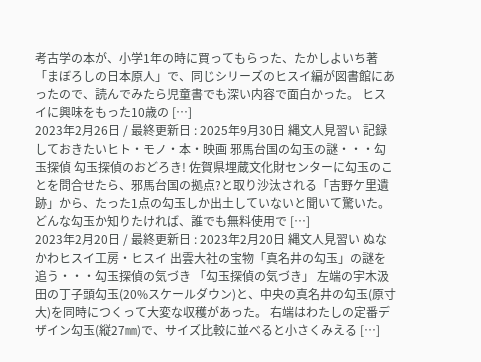考古学の本が、小学1年の時に買ってもらった、たかしよいち著「まぼろしの日本原人」で、同じシリーズのヒスイ編が図書館にあったので、読んでみたら児童書でも深い内容で面白かった。 ヒスイに興味をもった10歳の […]
2023年2月26日 / 最終更新日 : 2025年9月30日 縄文人見習い 記録しておきたいヒト・モノ・本・映画 邪馬台国の勾玉の謎・・・勾玉探偵 勾玉探偵のおどろき! 佐賀県埋蔵文化財センターに勾玉のことを問合せたら、邪馬台国の拠点?と取り沙汰される「吉野ケ里遺跡」から、たった1点の勾玉しか出土していないと聞いて驚いた。 どんな勾玉か知りたければ、誰でも無料使用で […]
2023年2月20日 / 最終更新日 : 2023年2月20日 縄文人見習い ぬなかわヒスイ工房・ヒスイ 出雲大社の宝物「真名井の勾玉」の謎を追う・・・勾玉探偵の気づき 「勾玉探偵の気づき」 左端の宇木汲田の丁子頭勾玉(20%スケールダウン)と、中央の真名井の勾玉(原寸大)を同時につくって大変な収穫があった。 右端はわたしの定番デザイン勾玉(縦27㎜)で、サイズ比較に並べると小さくみえる […]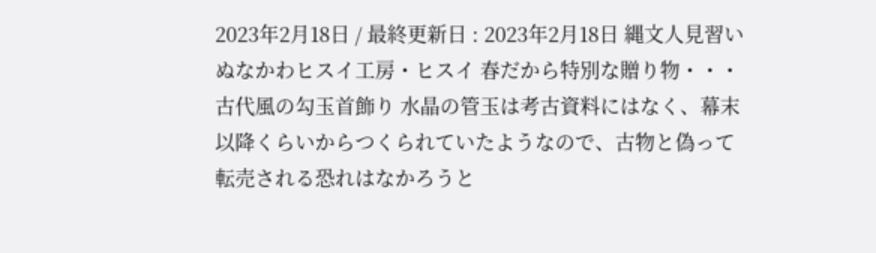2023年2月18日 / 最終更新日 : 2023年2月18日 縄文人見習い ぬなかわヒスイ工房・ヒスイ 春だから特別な贈り物・・・古代風の勾玉首飾り 水晶の管玉は考古資料にはなく、幕末以降くらいからつくられていたようなので、古物と偽って転売される恐れはなかろうと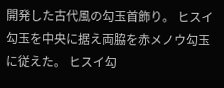開発した古代風の勾玉首飾り。 ヒスイ勾玉を中央に据え両脇を赤メノウ勾玉に従えた。 ヒスイ勾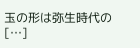玉の形は弥生時代の […]